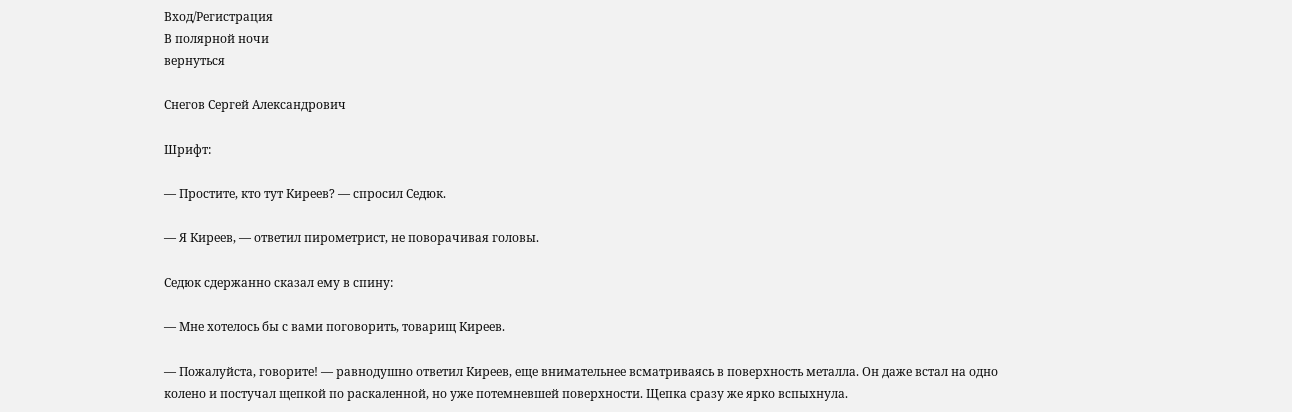Вход/Регистрация
В полярной ночи
вернуться

Снегов Сергей Александрович

Шрифт:

— Простите, кто тут Киреев? — спросил Седюк.

— Я Киреев, — ответил пирометрист, не поворачивая головы.

Седюк сдержанно сказал ему в спину:

— Мне хотелось бы с вами поговорить, товарищ Киреев.

— Пожалуйста, говорите! — равнодушно ответил Киреев, еще внимательнее всматриваясь в поверхность металла. Он даже встал на одно колено и постучал щепкой по раскаленной, но уже потемневшей поверхности. Щепка сразу же ярко вспыхнула.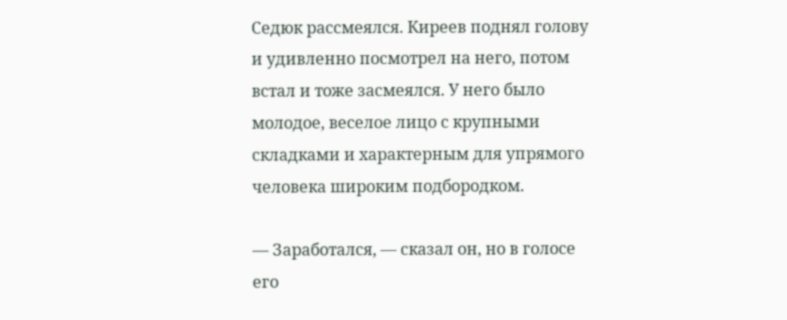Седюк рассмеялся. Киреев поднял голову и удивленно посмотрел на него, потом встал и тоже засмеялся. У него было молодое, веселое лицо с крупными складками и характерным для упрямого человека широким подбородком.

— Заработался, — сказал он, но в голосе его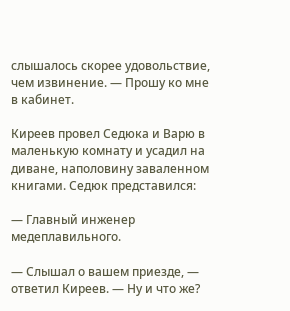слышалось скорее удовольствие, чем извинение. — Прошу ко мне в кабинет.

Киреев провел Седюка и Варю в маленькую комнату и усадил на диване, наполовину заваленном книгами. Седюк представился:

— Главный инженер медеплавильного.

— Слышал о вашем приезде, — ответил Киреев. — Ну и что же?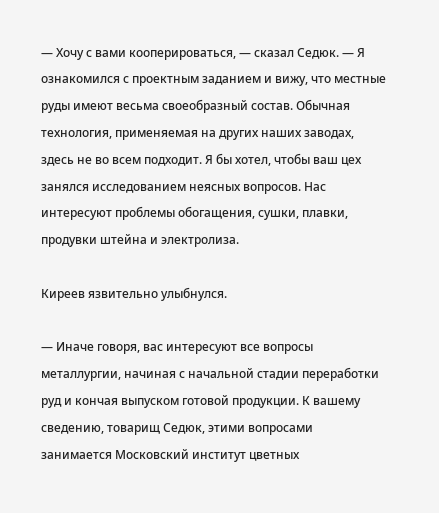— Хочу с вами кооперироваться, — сказал Седюк. — Я ознакомился с проектным заданием и вижу, что местные руды имеют весьма своеобразный состав. Обычная технология, применяемая на других наших заводах, здесь не во всем подходит. Я бы хотел, чтобы ваш цех занялся исследованием неясных вопросов. Нас интересуют проблемы обогащения, сушки, плавки, продувки штейна и электролиза.

Киреев язвительно улыбнулся.

— Иначе говоря, вас интересуют все вопросы металлургии, начиная с начальной стадии переработки руд и кончая выпуском готовой продукции. К вашему сведению, товарищ Седюк, этими вопросами занимается Московский институт цветных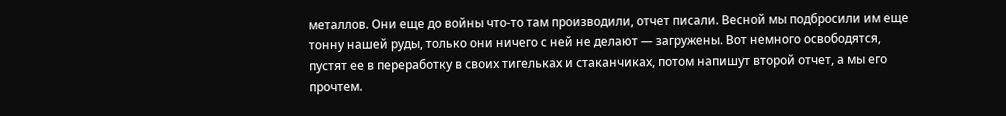металлов. Они еще до войны что-то там производили, отчет писали. Весной мы подбросили им еще тонну нашей руды, только они ничего с ней не делают — загружены. Вот немного освободятся, пустят ее в переработку в своих тигельках и стаканчиках, потом напишут второй отчет, а мы его прочтем.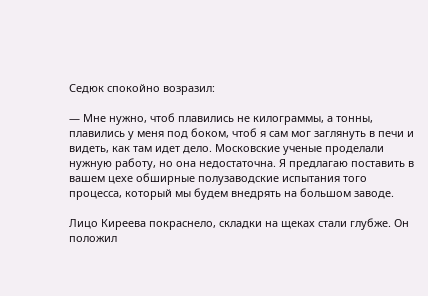Седюк спокойно возразил:

— Мне нужно, чтоб плавились не килограммы, а тонны, плавились у меня под боком, чтоб я сам мог заглянуть в печи и видеть, как там идет дело. Московские ученые проделали нужную работу, но она недостаточна. Я предлагаю поставить в вашем цехе обширные полузаводские испытания того процесса, который мы будем внедрять на большом заводе.

Лицо Киреева покраснело, складки на щеках стали глубже. Он положил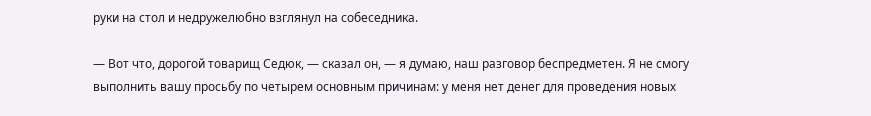руки на стол и недружелюбно взглянул на собеседника.

— Вот что, дорогой товарищ Седюк, — сказал он, — я думаю, наш разговор беспредметен. Я не смогу выполнить вашу просьбу по четырем основным причинам: у меня нет денег для проведения новых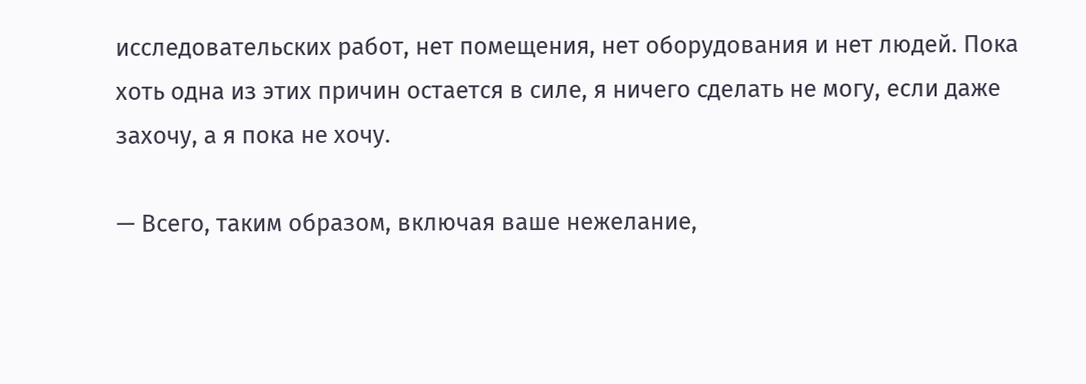исследовательских работ, нет помещения, нет оборудования и нет людей. Пока хоть одна из этих причин остается в силе, я ничего сделать не могу, если даже захочу, а я пока не хочу.

— Всего, таким образом, включая ваше нежелание,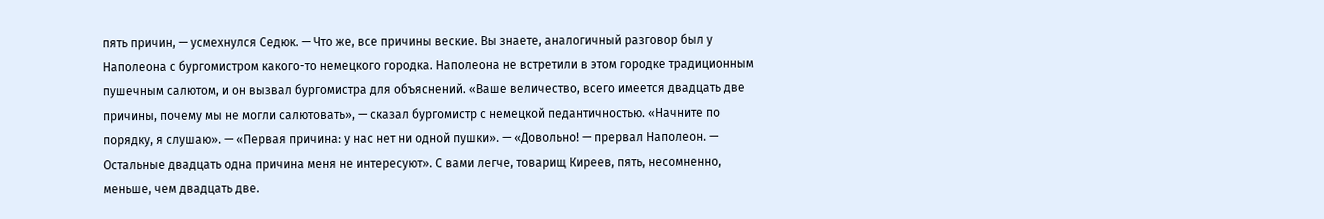пять причин, — усмехнулся Седюк. — Что же, все причины веские. Вы знаете, аналогичный разговор был у Наполеона с бургомистром какого-то немецкого городка. Наполеона не встретили в этом городке традиционным пушечным салютом, и он вызвал бургомистра для объяснений. «Ваше величество, всего имеется двадцать две причины, почему мы не могли салютовать», — сказал бургомистр с немецкой педантичностью. «Начните по порядку, я слушаю». — «Первая причина: у нас нет ни одной пушки». — «Довольно! — прервал Наполеон. — Остальные двадцать одна причина меня не интересуют». С вами легче, товарищ Киреев, пять, несомненно, меньше, чем двадцать две.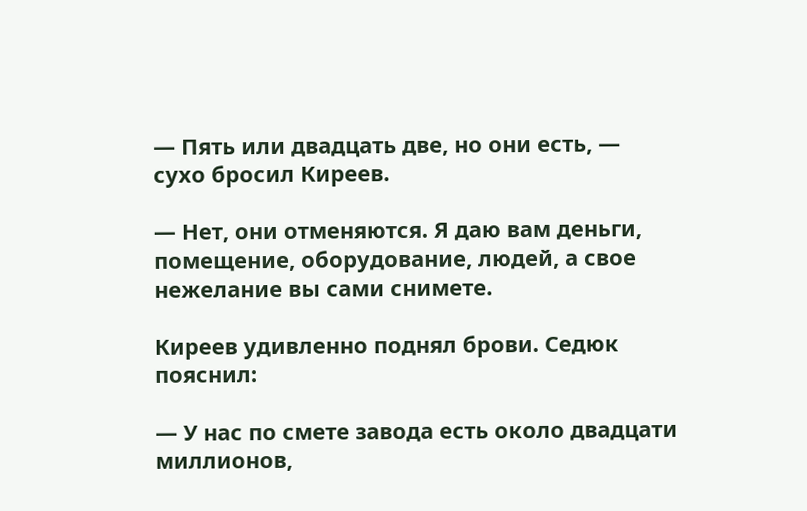— Пять или двадцать две, но они есть, — сухо бросил Киреев.

— Нет, они отменяются. Я даю вам деньги, помещение, оборудование, людей, а свое нежелание вы сами снимете.

Киреев удивленно поднял брови. Седюк пояснил:

— У нас по смете завода есть около двадцати миллионов,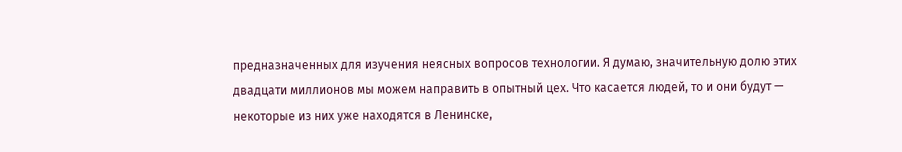предназначенных для изучения неясных вопросов технологии. Я думаю, значительную долю этих двадцати миллионов мы можем направить в опытный цех. Что касается людей, то и они будут — некоторые из них уже находятся в Ленинске,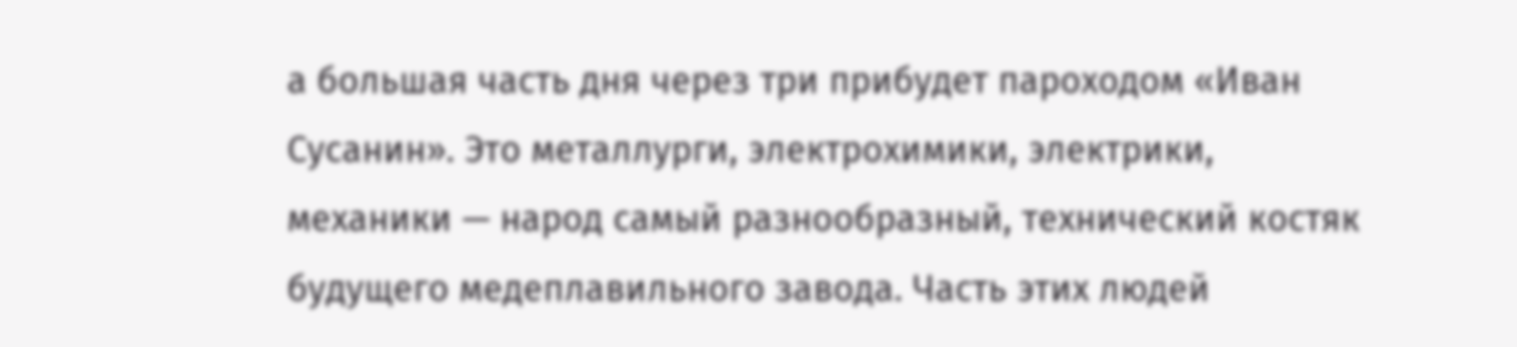а большая часть дня через три прибудет пароходом «Иван Сусанин». Это металлурги, электрохимики, электрики, механики — народ самый разнообразный, технический костяк будущего медеплавильного завода. Часть этих людей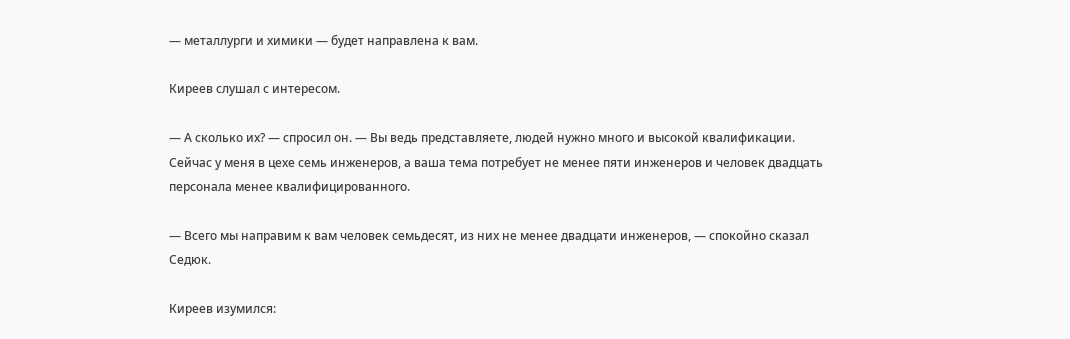— металлурги и химики — будет направлена к вам.

Киреев слушал с интересом.

— А сколько их? — спросил он. — Вы ведь представляете, людей нужно много и высокой квалификации. Сейчас у меня в цехе семь инженеров, а ваша тема потребует не менее пяти инженеров и человек двадцать персонала менее квалифицированного.

— Всего мы направим к вам человек семьдесят, из них не менее двадцати инженеров, — спокойно сказал Седюк.

Киреев изумился: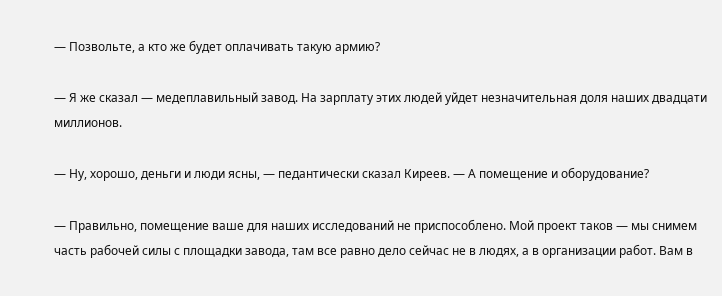— Позвольте, а кто же будет оплачивать такую армию?

— Я же сказал — медеплавильный завод. На зарплату этих людей уйдет незначительная доля наших двадцати миллионов.

— Ну, хорошо, деньги и люди ясны, — педантически сказал Киреев. — А помещение и оборудование?

— Правильно, помещение ваше для наших исследований не приспособлено. Мой проект таков — мы снимем часть рабочей силы с площадки завода, там все равно дело сейчас не в людях, а в организации работ. Вам в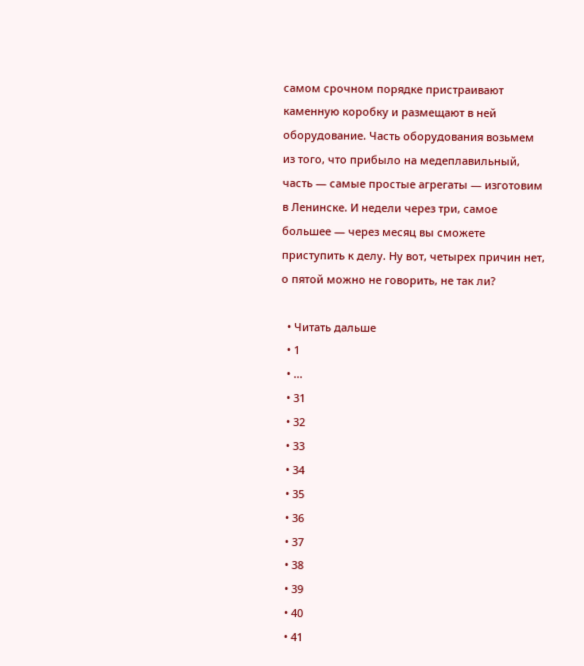самом срочном порядке пристраивают каменную коробку и размещают в ней оборудование. Часть оборудования возьмем из того, что прибыло на медеплавильный, часть — самые простые агрегаты — изготовим в Ленинске. И недели через три, самое большее — через месяц вы сможете приступить к делу. Ну вот, четырех причин нет, о пятой можно не говорить, не так ли?

  • Читать дальше
  • 1
  • ...
  • 31
  • 32
  • 33
  • 34
  • 35
  • 36
  • 37
  • 38
  • 39
  • 40
  • 41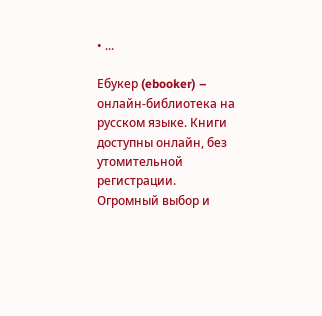• ...

Ебукер (ebooker) – онлайн-библиотека на русском языке. Книги доступны онлайн, без утомительной регистрации. Огромный выбор и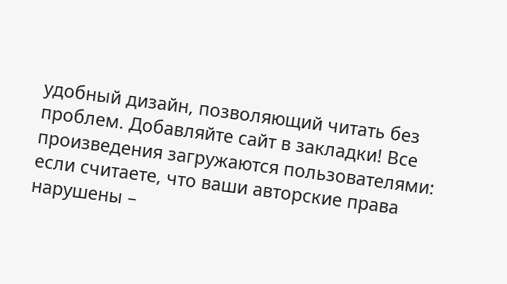удобный дизайн, позволяющий читать без проблем. Добавляйте сайт в закладки! Все произведения загружаются пользователями: если считаете, что ваши авторские права нарушены –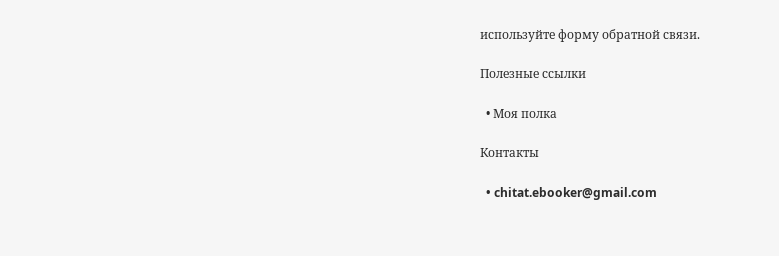используйте форму обратной связи.

Полезные ссылки

  • Моя полка

Контакты

  • chitat.ebooker@gmail.com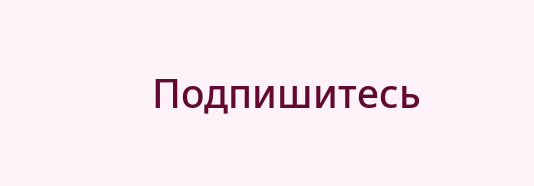Подпишитесь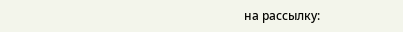на рассылку: